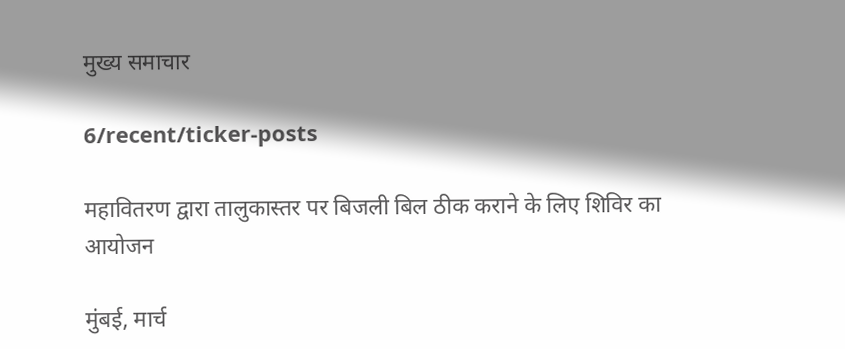मुख्य समाचार

6/recent/ticker-posts

महावितरण द्वारा तालुकास्तर पर बिजली बिल ठीक कराने के लिए शिविर का आयोजन

मुंबई, मार्च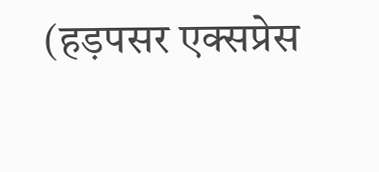(हड़पसर एक्सप्रेस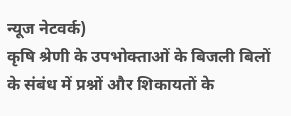न्यूज नेटवर्क)
कृषि श्रेणी के उपभोक्ताओं के बिजली बिलों के संबंध में प्रश्नों और शिकायतों के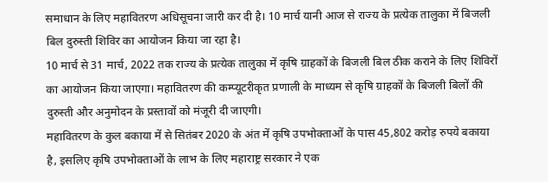समाधान के लिए महावितरण अधिसूचना जारी कर दी है। 10 मार्च यानी आज से राज्य के प्रत्येक तालुका में बिजली बिल दुरुस्ती शिविर का आयोजन किया जा रहा है।
10 मार्च से 31 मार्च, 2022 तक राज्य के प्रत्येक तालुका में कृषि ग्राहकों के बिजली बिल ठीक कराने के लिए शिविरों का आयोजन किया जाएगा। महावितरण की कम्प्यूटरीकृत प्रणाली के माध्यम से कृषि ग्राहकों के बिजली बिलों की दुरुस्ती और अनुमोदन के प्रस्तावों को मंजूरी दी जाएगी।
महावितरण के कुल बकाया में से सितंबर 2020 के अंत में कृषि उपभोक्ताओं के पास 45,802 करोड़ रुपये बकाया है, इसलिए कृषि उपभोक्ताओं के लाभ के लिए महाराष्ट्र सरकार ने एक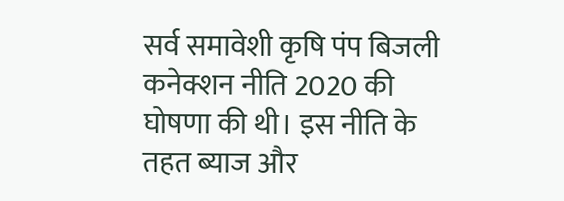सर्व समावेशी कृषि पंप बिजली कनेक्शन नीति 2020 की घोषणा की थी। इस नीति के तहत ब्याज और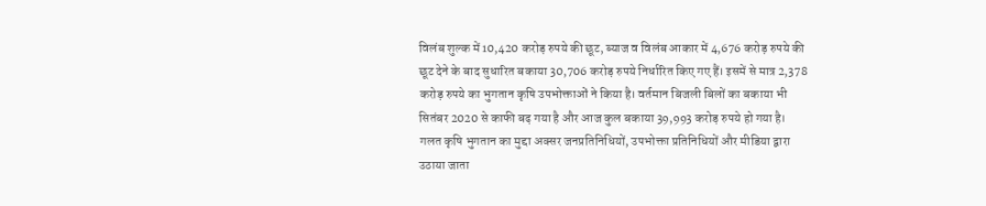विलंब शुल्क में 10,420 करोड़ रुपये की छूट, ब्याज व विलंब आकार में 4,676 करोड़ रुपये की छूट देने के बाद सुधारित बकाया 30,706 करोड़ रुपये निर्धारित किए गए हैं। इसमें से मात्र 2,378 करोड़ रुपये का भुगतान कृषि उपभोक्ताओं ने किया है। वर्तमान बिजली बिलों का बकाया भी सितंबर 2020 से काफी बढ़ गया है और आज कुल बकाया 39,993 करोड़ रुपये हो गया है।
गलत कृषि भुगतान का मुद्दा अक्सर जनप्रतिनिधियों, उपभोक्ता प्रतिनिधियों और मीडिया द्वारा उठाया जाता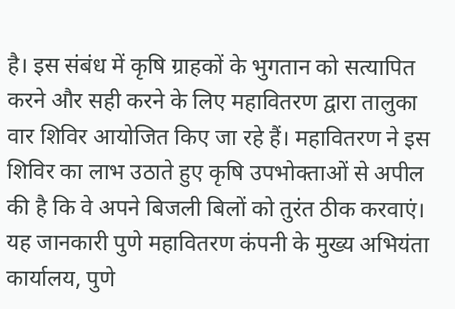है। इस संबंध में कृषि ग्राहकों के भुगतान को सत्यापित करने और सही करने के लिए महावितरण द्वारा तालुका वार शिविर आयोजित किए जा रहे हैं। महावितरण ने इस शिविर का लाभ उठाते हुए कृषि उपभोक्ताओं से अपील की है कि वे अपने बिजली बिलों को तुरंत ठीक करवाएं।
यह जानकारी पुणे महावितरण कंपनी के मुख्य अभियंता कार्यालय, पुणे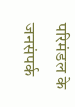परिमंडल के जनसंपर्क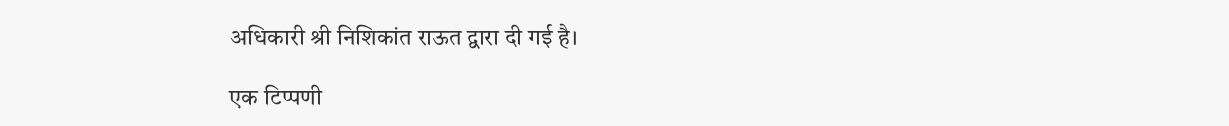अधिकारी श्री निशिकांत राऊत द्वारा दी गई है।

एक टिप्पणी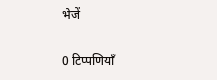भेजें

0 टिप्पणियाँ